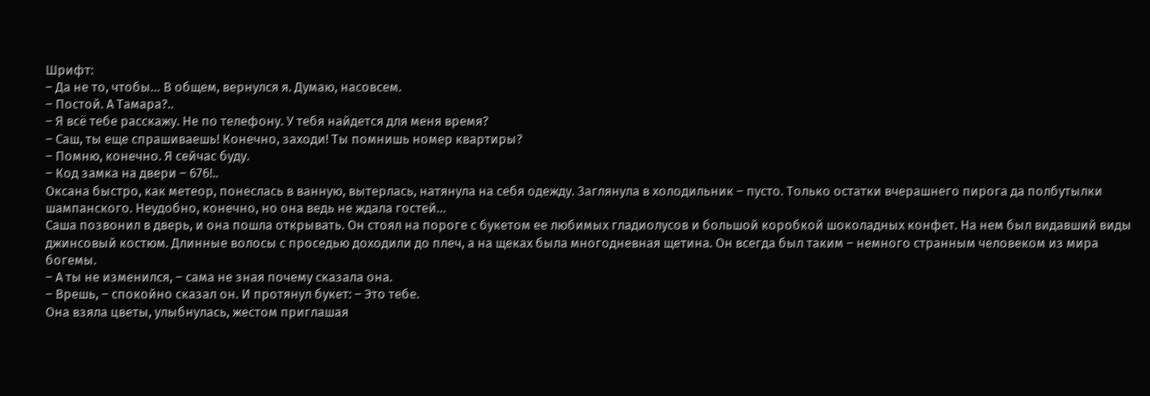Шрифт:
– Да не то, чтобы… В общем, вернулся я. Думаю, насовсем.
– Постой. А Тамара?..
– Я всё тебе расскажу. Не по телефону. У тебя найдется для меня время?
– Саш, ты еще спрашиваешь! Конечно, заходи! Ты помнишь номер квартиры?
– Помню, конечно. Я сейчас буду.
– Код замка на двери – 676!..
Оксана быстро, как метеор, понеслась в ванную, вытерлась, натянула на себя одежду. Заглянула в холодильник – пусто. Только остатки вчерашнего пирога да полбутылки шампанского. Неудобно, конечно, но она ведь не ждала гостей…
Саша позвонил в дверь, и она пошла открывать. Он стоял на пороге с букетом ее любимых гладиолусов и большой коробкой шоколадных конфет. На нем был видавший виды джинсовый костюм. Длинные волосы с проседью доходили до плеч, а на щеках была многодневная щетина. Он всегда был таким – немного странным человеком из мира богемы.
– А ты не изменился, – сама не зная почему сказала она.
– Врешь, – спокойно сказал он. И протянул букет: – Это тебе.
Она взяла цветы, улыбнулась, жестом приглашая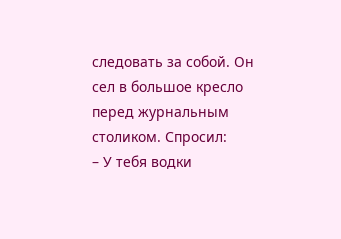следовать за собой. Он сел в большое кресло перед журнальным столиком. Спросил:
– У тебя водки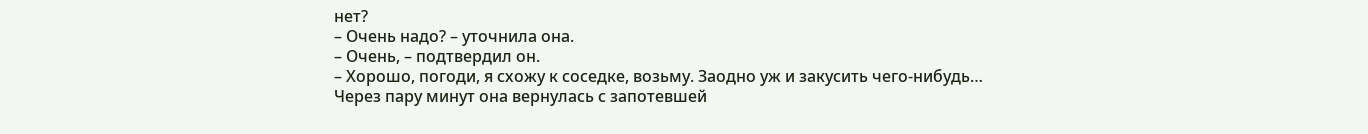нет?
– Очень надо? – уточнила она.
– Очень, – подтвердил он.
– Хорошо, погоди, я схожу к соседке, возьму. Заодно уж и закусить чего-нибудь…
Через пару минут она вернулась с запотевшей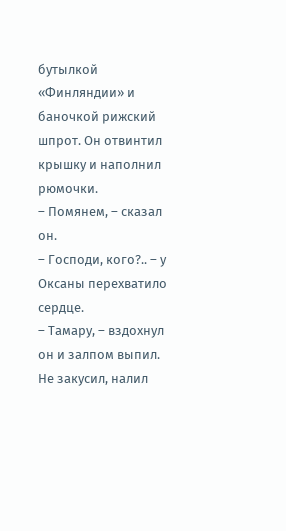бутылкой «Финляндии» и баночкой рижский шпрот. Он отвинтил крышку и наполнил рюмочки.
– Помянем, – сказал он.
– Господи, кого?.. – у Оксаны перехватило сердце.
– Тамару, – вздохнул он и залпом выпил. Не закусил, налил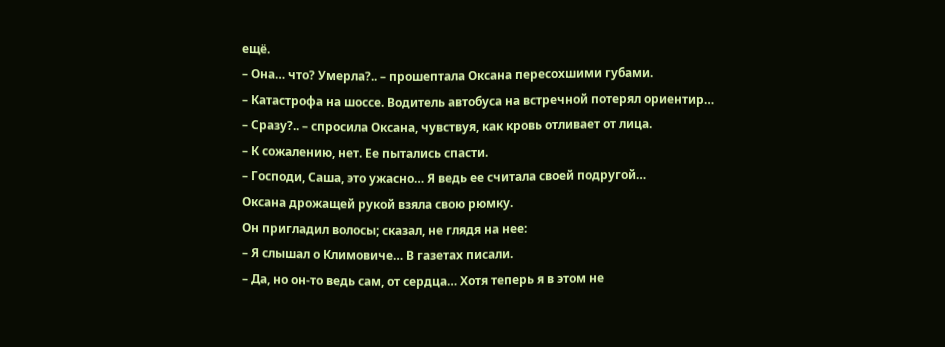ещё.
– Она… что? Умерла?.. – прошептала Оксана пересохшими губами.
– Катастрофа на шоссе. Водитель автобуса на встречной потерял ориентир…
– Сразу?.. – спросила Оксана, чувствуя, как кровь отливает от лица.
– К сожалению, нет. Ее пытались спасти.
– Господи, Саша, это ужасно… Я ведь ее считала своей подругой…
Оксана дрожащей рукой взяла свою рюмку.
Он пригладил волосы; сказал, не глядя на нее:
– Я слышал о Климовиче… В газетах писали.
– Да, но он-то ведь сам, от сердца… Хотя теперь я в этом не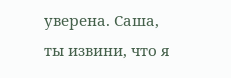уверена. Саша, ты извини, что я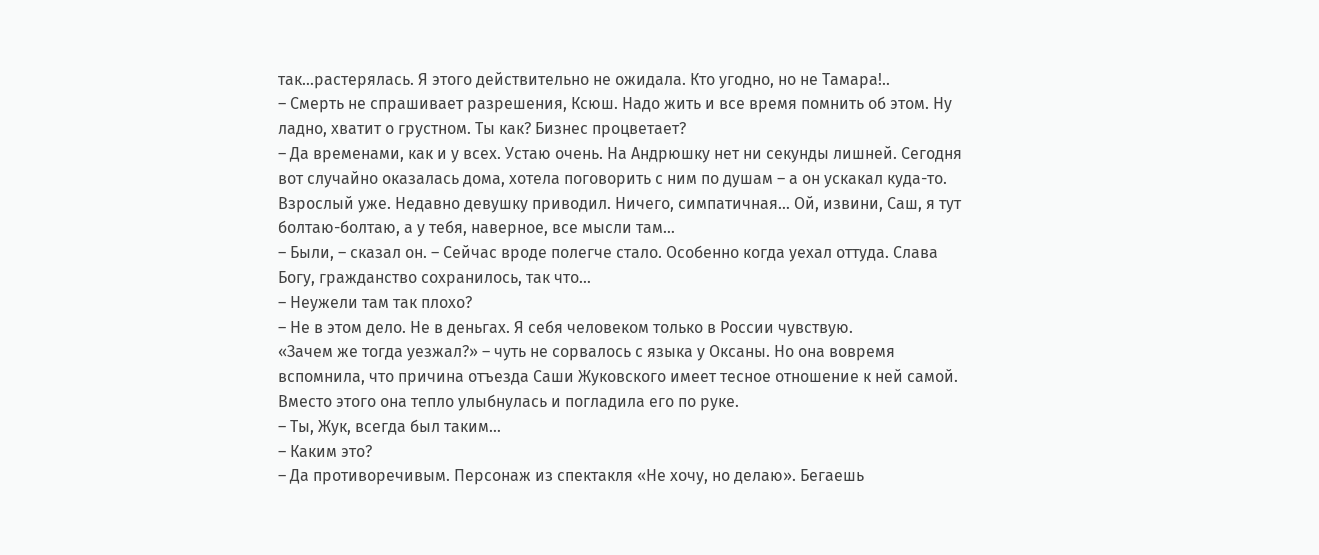так…растерялась. Я этого действительно не ожидала. Кто угодно, но не Тамара!..
– Смерть не спрашивает разрешения, Ксюш. Надо жить и все время помнить об этом. Ну ладно, хватит о грустном. Ты как? Бизнес процветает?
– Да временами, как и у всех. Устаю очень. На Андрюшку нет ни секунды лишней. Сегодня вот случайно оказалась дома, хотела поговорить с ним по душам – а он ускакал куда-то. Взрослый уже. Недавно девушку приводил. Ничего, симпатичная… Ой, извини, Саш, я тут болтаю-болтаю, а у тебя, наверное, все мысли там…
– Были, – сказал он. – Сейчас вроде полегче стало. Особенно когда уехал оттуда. Слава Богу, гражданство сохранилось, так что…
– Неужели там так плохо?
– Не в этом дело. Не в деньгах. Я себя человеком только в России чувствую.
«Зачем же тогда уезжал?» – чуть не сорвалось с языка у Оксаны. Но она вовремя вспомнила, что причина отъезда Саши Жуковского имеет тесное отношение к ней самой. Вместо этого она тепло улыбнулась и погладила его по руке.
– Ты, Жук, всегда был таким…
– Каким это?
– Да противоречивым. Персонаж из спектакля «Не хочу, но делаю». Бегаешь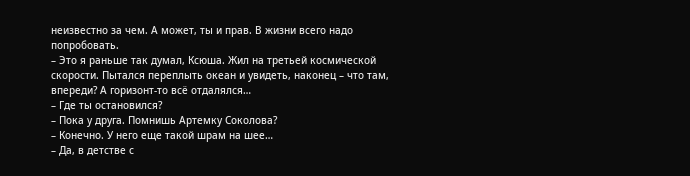неизвестно за чем. А может, ты и прав. В жизни всего надо попробовать.
– Это я раньше так думал, Ксюша. Жил на третьей космической скорости. Пытался переплыть океан и увидеть, наконец – что там, впереди? А горизонт-то всё отдалялся…
– Где ты остановился?
– Пока у друга. Помнишь Артемку Соколова?
– Конечно. У него еще такой шрам на шее…
– Да, в детстве с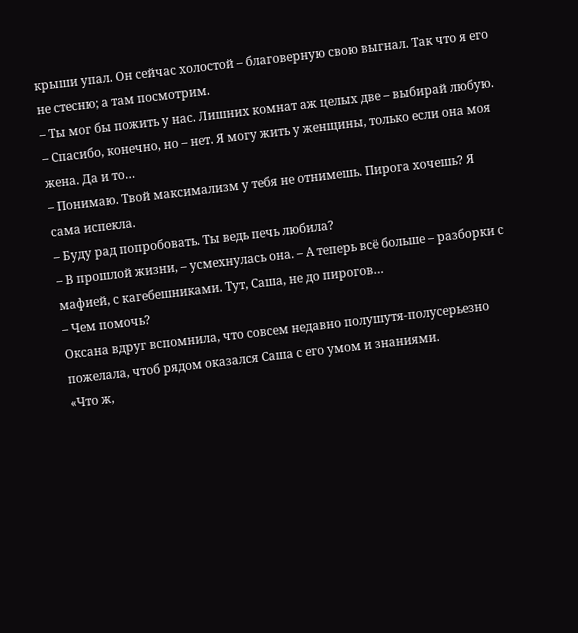крыши упал. Он сейчас холостой – благоверную свою выгнал. Так что я его не стесню; а там посмотрим.
– Ты мог бы пожить у нас. Лишних комнат аж целых две – выбирай любую.
– Спасибо, конечно, но – нет. Я могу жить у женщины, только если она моя жена. Да и то…
– Понимаю. Твой максимализм у тебя не отнимешь. Пирога хочешь? Я сама испекла.
– Буду рад попробовать. Ты ведь печь любила?
– В прошлой жизни, – усмехнулась она. – А теперь всё больше – разборки с мафией, с кагебешниками. Тут, Саша, не до пирогов…
– Чем помочь?
Оксана вдруг вспомнила, что совсем недавно полушутя-полусерьезно пожелала, чтоб рядом оказался Саша с его умом и знаниями.
«Что ж,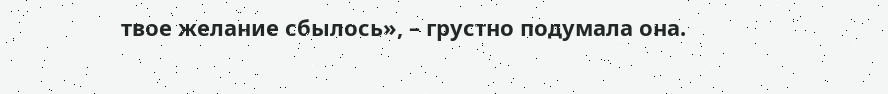твое желание сбылось», – грустно подумала она.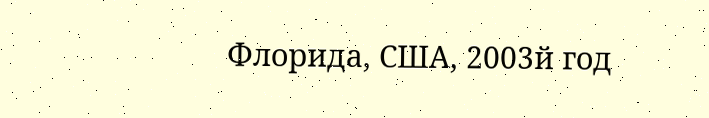Флорида, США, 2003й год